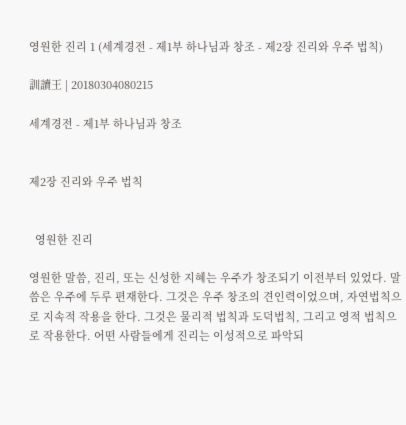영원한 진리 1 (세계경전 - 제1부 하나님과 창조 - 제2장 진리와 우주 법칙)

訓讀王 | 20180304080215

세계경전 - 제1부 하나님과 창조


제2장 진리와 우주 법칙


  영원한 진리

영원한 말씀, 진리, 또는 신성한 지혜는 우주가 창조되기 이전부터 있었다. 말씀은 우주에 두루 편재한다. 그것은 우주 창조의 견인력이었으며, 자연법칙으로 지속적 작용을 한다. 그것은 물리적 법칙과 도덕법칙, 그리고 영적 법칙으로 작용한다. 어떤 사람들에게 진리는 이성적으로 파악되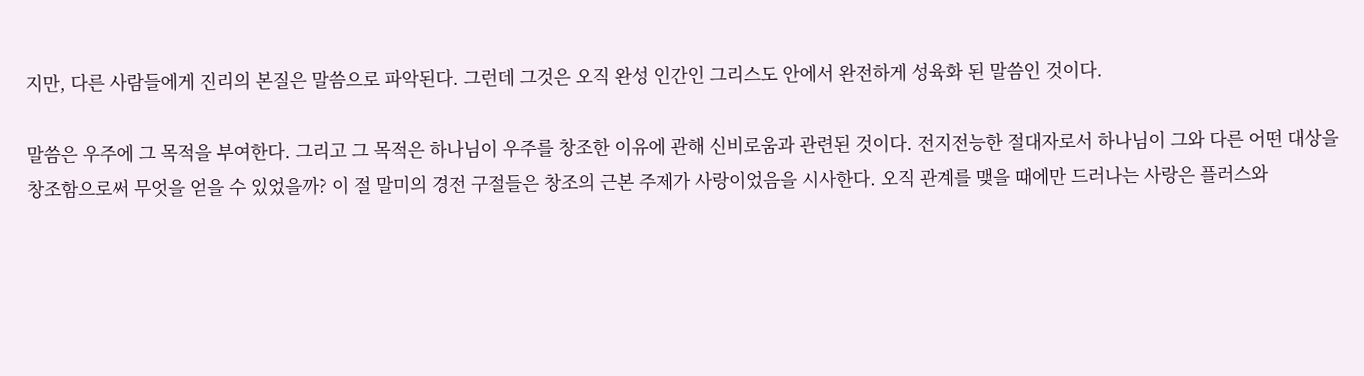지만, 다른 사람들에게 진리의 본질은 말씀으로 파악된다. 그런데 그것은 오직 완성 인간인 그리스도 안에서 완전하게 성육화 된 말씀인 것이다.

말씀은 우주에 그 목적을 부여한다. 그리고 그 목적은 하나님이 우주를 창조한 이유에 관해 신비로움과 관련된 것이다. 전지전능한 절대자로서 하나님이 그와 다른 어떤 대상을 창조함으로써 무엇을 얻을 수 있었을까? 이 절 말미의 경전 구절들은 창조의 근본 주제가 사랑이었음을 시사한다. 오직 관계를 맺을 때에만 드러나는 사랑은 플러스와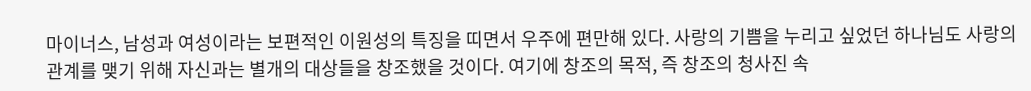마이너스, 남성과 여성이라는 보편적인 이원성의 특징을 띠면서 우주에 편만해 있다. 사랑의 기쁨을 누리고 싶었던 하나님도 사랑의 관계를 맺기 위해 자신과는 별개의 대상들을 창조했을 것이다. 여기에 창조의 목적, 즉 창조의 청사진 속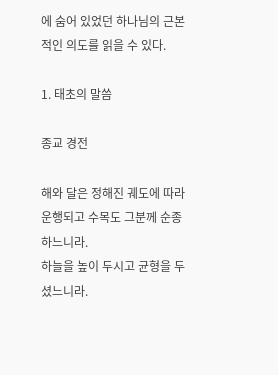에 숨어 있었던 하나님의 근본적인 의도를 읽을 수 있다.

1. 태초의 말씀

종교 경전

해와 달은 정해진 궤도에 따라 운행되고 수목도 그분께 순종하느니라.
하늘을 높이 두시고 균형을 두셨느니라.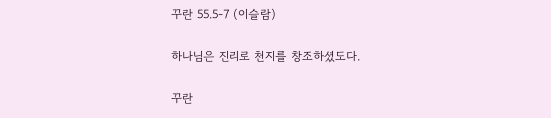꾸란 55.5-7 (이슬람)

하나님은 진리로 천지를 창조하셨도다.

꾸란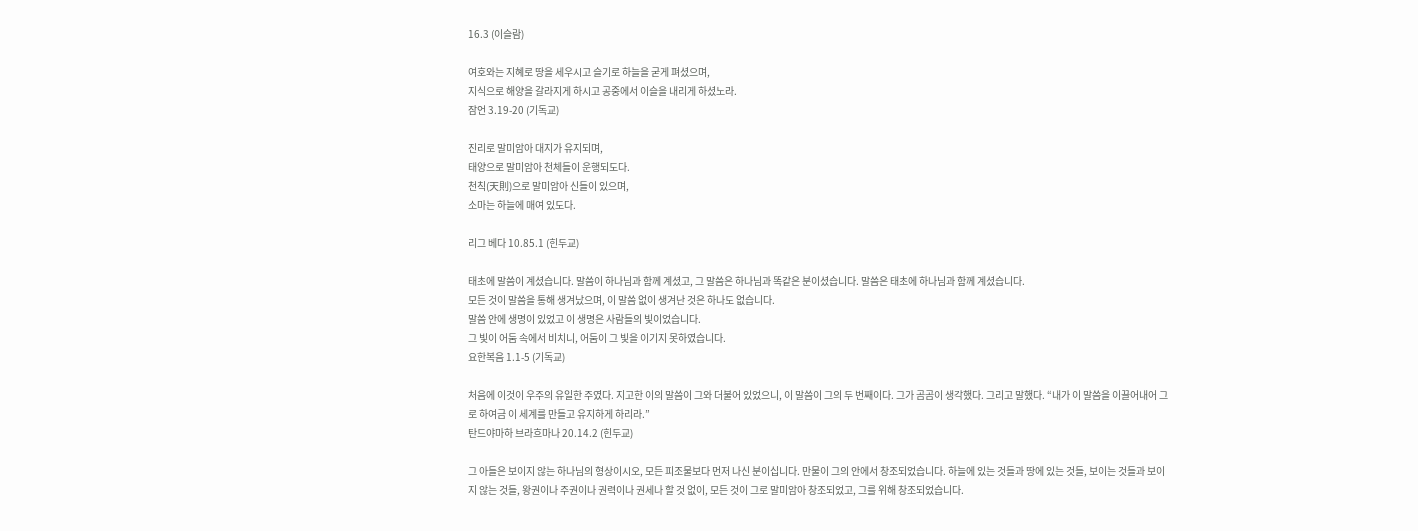16.3 (이슬람)

여호와는 지혜로 땅을 세우시고 슬기로 하늘을 굳게 펴셨으며,
지식으로 해양을 갈라지게 하시고 공중에서 이슬을 내리게 하셨노라.
잠언 3.19-20 (기독교)

진리로 말미암아 대지가 유지되며,
태양으로 말미암아 천체들이 운행되도다.
천칙(天則)으로 말미암아 신들이 있으며,
소마는 하늘에 매여 있도다.

리그 베다 10.85.1 (힌두교)

태초에 말씀이 계셨습니다. 말씀이 하나님과 함께 계셨고, 그 말씀은 하나님과 똑같은 분이셨습니다. 말씀은 태초에 하나님과 함께 계셨습니다.
모든 것이 말씀을 통해 생겨났으며, 이 말씀 없이 생겨난 것은 하나도 없습니다.
말씀 안에 생명이 있었고 이 생명은 사람들의 빛이었습니다.
그 빛이 어둠 속에서 비치니, 어둠이 그 빛을 이기지 못하였습니다.
요한복음 1.1-5 (기독교)

처음에 이것이 우주의 유일한 주였다. 지고한 이의 말씀이 그와 더불어 있었으니, 이 말씀이 그의 두 번째이다. 그가 곰곰이 생각했다. 그리고 말했다. “내가 이 말씀을 이끌어내어 그로 하여금 이 세계를 만들고 유지하게 하리라.”
탄드야마하 브라흐마나 20.14.2 (힌두교)

그 아들은 보이지 않는 하나님의 형상이시오, 모든 피조물보다 먼저 나신 분이십니다. 만물이 그의 안에서 창조되었습니다. 하늘에 있는 것들과 땅에 있는 것들, 보이는 것들과 보이지 않는 것들, 왕권이나 주권이나 권력이나 권세나 할 것 없이, 모든 것이 그로 말미암아 창조되었고, 그를 위해 창조되었습니다.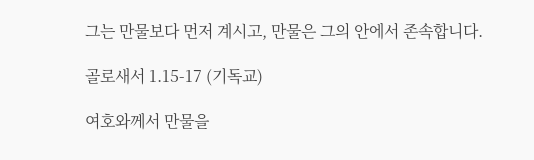그는 만물보다 먼저 계시고, 만물은 그의 안에서 존속합니다.

골로새서 1.15-17 (기독교)

여호와께서 만물을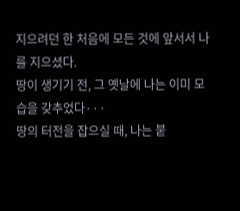지으려던 한 처음에 모든 것에 앞서서 나를 지으셨다.
땅이 생기기 전, 그 옛날에 나는 이미 모습을 갖추었다···
땅의 터전을 잡으실 때, 나는 붙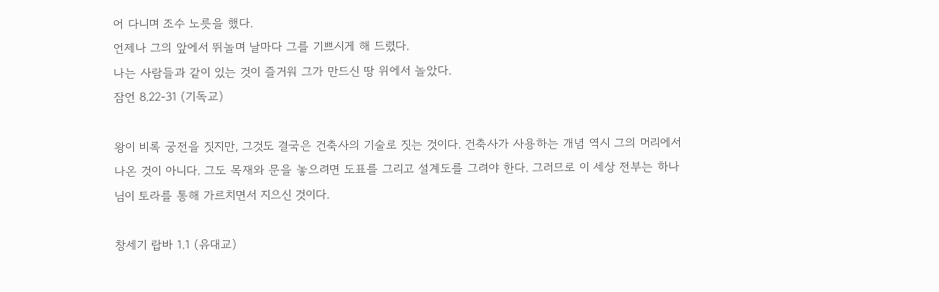어 다니며 조수 노릇을 했다.
언제나 그의 앞에서 뛰놀며 날마다 그를 기쁘시게 해 드렸다.
나는 사람들과 같이 있는 것이 즐거워 그가 만드신 땅 위에서 놀았다.
잠언 8.22-31 (기독교)

왕이 비록 궁전을 짓지만, 그것도 결국은 건축사의 기술로 짓는 것이다. 건축사가 사용하는 개념 역시 그의 머리에서 나온 것이 아니다. 그도 목재와 문을 놓으려면 도표를 그리고 설계도를 그려야 한다. 그러므로 이 세상 전부는 하나님이 토라를 통해 가르치면서 지으신 것이다.

창세기 랍바 1.1 (유대교)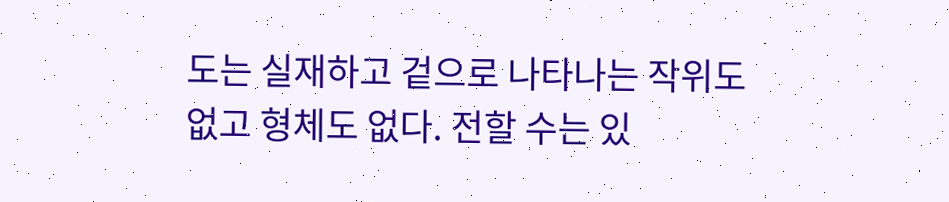도는 실재하고 겉으로 나타나는 작위도 없고 형체도 없다. 전할 수는 있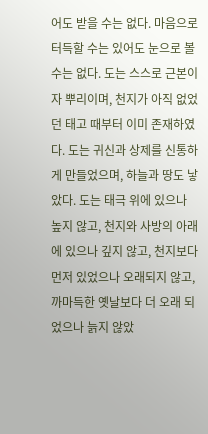어도 받을 수는 없다. 마음으로 터득할 수는 있어도 눈으로 볼 수는 없다. 도는 스스로 근본이자 뿌리이며, 천지가 아직 없었던 태고 때부터 이미 존재하였다. 도는 귀신과 상제를 신통하게 만들었으며, 하늘과 땅도 낳았다. 도는 태극 위에 있으나 높지 않고, 천지와 사방의 아래에 있으나 깊지 않고, 천지보다 먼저 있었으나 오래되지 않고, 까마득한 옛날보다 더 오래 되었으나 늙지 않았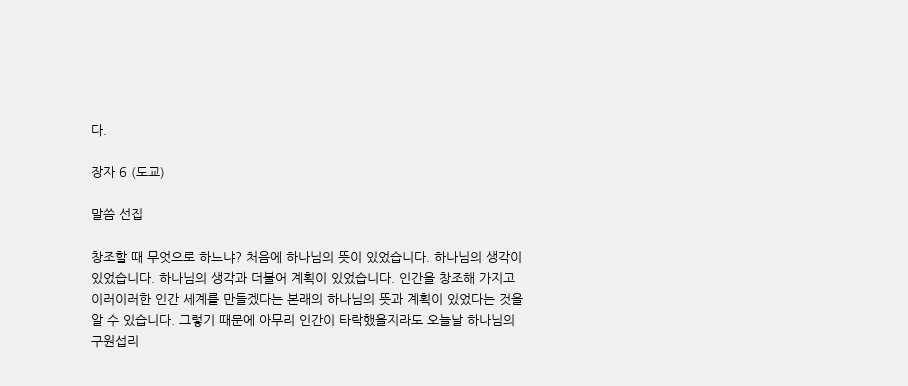다.

장자 6 (도교)

말씀 선집

창조할 때 무엇으로 하느냐? 처음에 하나님의 뜻이 있었습니다. 하나님의 생각이 있었습니다. 하나님의 생각과 더불어 계획이 있었습니다. 인간을 창조해 가지고 이러이러한 인간 세계를 만들겠다는 본래의 하나님의 뜻과 계획이 있었다는 것을 알 수 있습니다. 그렇기 때문에 아무리 인간이 타락했을지라도 오늘날 하나님의 구원섭리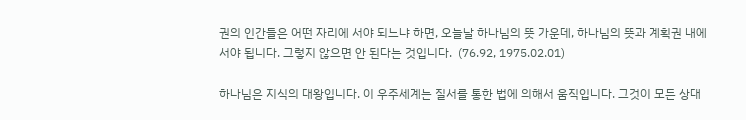권의 인간들은 어떤 자리에 서야 되느냐 하면, 오늘날 하나님의 뜻 가운데, 하나님의 뜻과 계획권 내에 서야 됩니다. 그렇지 않으면 안 된다는 것입니다.  (76.92, 1975.02.01)

하나님은 지식의 대왕입니다. 이 우주세계는 질서를 통한 법에 의해서 움직입니다. 그것이 모든 상대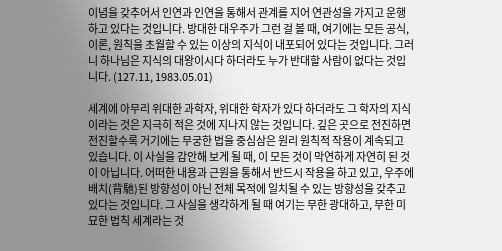이념을 갖추어서 인연과 인연을 통해서 관계를 지어 연관성을 가지고 운행하고 있다는 것입니다. 방대한 대우주가 그런 걸 볼 때, 여기에는 모든 공식, 이론, 원칙을 초월할 수 있는 이상의 지식이 내포되어 있다는 것입니다. 그러니 하나님은 지식의 대왕이시다 하더라도 누가 반대할 사람이 없다는 것입니다. (127.11, 1983.05.01)

세계에 아무리 위대한 과학자, 위대한 학자가 있다 하더라도 그 학자의 지식이라는 것은 지극히 적은 것에 지나지 않는 것입니다. 깊은 곳으로 전진하면 전진할수록 거기에는 무궁한 법을 중심삼은 원리 원칙적 작용이 계속되고 있습니다. 이 사실을 감안해 보게 될 때, 이 모든 것이 막연하게 자연히 된 것이 아닙니다. 어떠한 내용과 근원을 통해서 반드시 작용을 하고 있고, 우주에 배치(背馳)된 방향성이 아닌 전체 목적에 일치될 수 있는 방향성을 갖추고 있다는 것입니다. 그 사실을 생각하게 될 때 여기는 무한 광대하고, 무한 미묘한 법칙 세계라는 것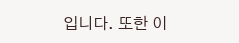입니다. 또한 이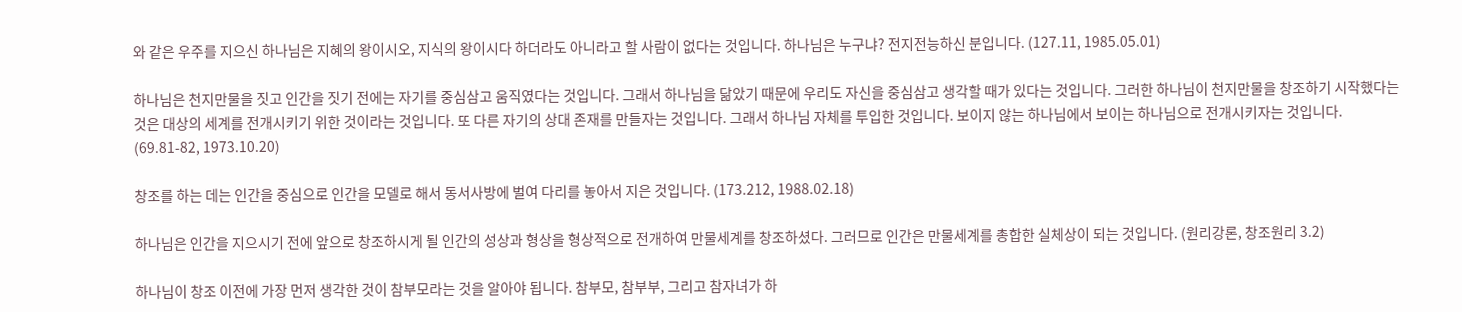와 같은 우주를 지으신 하나님은 지혜의 왕이시오, 지식의 왕이시다 하더라도 아니라고 할 사람이 없다는 것입니다. 하나님은 누구냐? 전지전능하신 분입니다. (127.11, 1985.05.01)

하나님은 천지만물을 짓고 인간을 짓기 전에는 자기를 중심삼고 움직였다는 것입니다. 그래서 하나님을 닮았기 때문에 우리도 자신을 중심삼고 생각할 때가 있다는 것입니다. 그러한 하나님이 천지만물을 창조하기 시작했다는 것은 대상의 세계를 전개시키기 위한 것이라는 것입니다. 또 다른 자기의 상대 존재를 만들자는 것입니다. 그래서 하나님 자체를 투입한 것입니다. 보이지 않는 하나님에서 보이는 하나님으로 전개시키자는 것입니다. (69.81-82, 1973.10.20)

창조를 하는 데는 인간을 중심으로 인간을 모델로 해서 동서사방에 벌여 다리를 놓아서 지은 것입니다. (173.212, 1988.02.18)

하나님은 인간을 지으시기 전에 앞으로 창조하시게 될 인간의 성상과 형상을 형상적으로 전개하여 만물세계를 창조하셨다. 그러므로 인간은 만물세계를 총합한 실체상이 되는 것입니다. (원리강론, 창조원리 3.2)

하나님이 창조 이전에 가장 먼저 생각한 것이 참부모라는 것을 알아야 됩니다. 참부모, 참부부, 그리고 참자녀가 하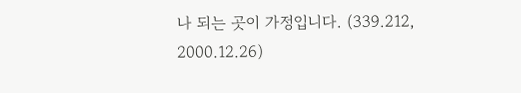나 되는 곳이 가정입니다. (339.212, 2000.12.26)